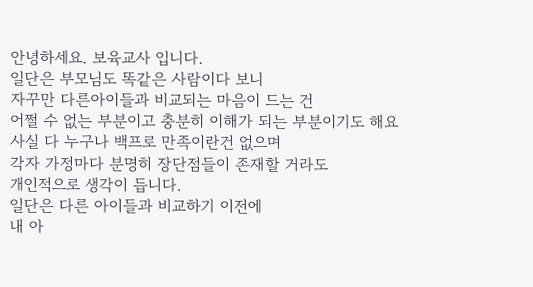안녕하세요. 보육교사 입니다.
일단은 부모님도 똑같은 사람이다 보니
자꾸만 다른아이들과 비교되는 마음이 드는 건
어쩔 수 없는 부분이고 충분히 이해가 되는 부분이기도 해요
사실 다 누구나 백프로 만족이란건 없으며
각자 가정마다 분명히 장단점들이 존재할 거라도
개인적으로 생각이 듭니다.
일단은 다른 아이들과 비교하기 이전에
내 아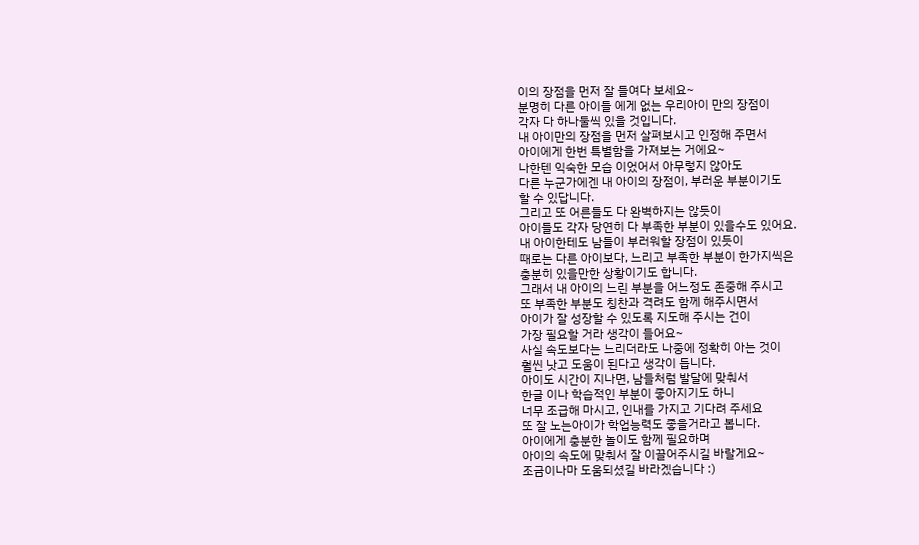이의 장점을 먼저 잘 들여다 보세요~
분명히 다른 아이들 에게 없는 우리아이 만의 장점이
각자 다 하나둘씩 있을 것입니다.
내 아이만의 장점을 먼저 살펴보시고 인정해 주면서
아이에게 한번 특별함을 가져보는 거에요~
나한텐 익숙한 모습 이었어서 아무렇지 않아도
다른 누군가에겐 내 아이의 장점이, 부러운 부분이기도
할 수 있답니다.
그리고 또 어른들도 다 완벽하지는 않듯이
아이들도 각자 당연히 다 부족한 부분이 있을수도 있어요.
내 아이한테도 남들이 부러워할 장점이 있듯이
때로는 다른 아이보다, 느리고 부족한 부분이 한가지씩은
충분히 있을만한 상황이기도 합니다.
그래서 내 아이의 느린 부분을 어느정도 존중해 주시고
또 부족한 부분도 칭찬과 격려도 함께 해주시면서
아이가 잘 성장할 수 있도록 지도해 주시는 건이
가장 필요할 거라 생각이 들어요~
사실 속도보다는 느리더라도 나중에 정확히 아는 것이
훨씬 낫고 도움이 된다고 생각이 듭니다.
아이도 시간이 지나면, 남들처럼 발달에 맞춰서
한글 이나 학습적인 부분이 좋아지기도 하니
너무 조급해 마시고, 인내를 가지고 기다려 주세요
또 잘 노는아이가 학업능력도 좋을거라고 봅니다.
아이에게 충분한 놀이도 함께 필요하며
아이의 속도에 맞춰서 잘 이끌어주시길 바랄게요~
조금이나마 도움되셨길 바라겠습니다 :)